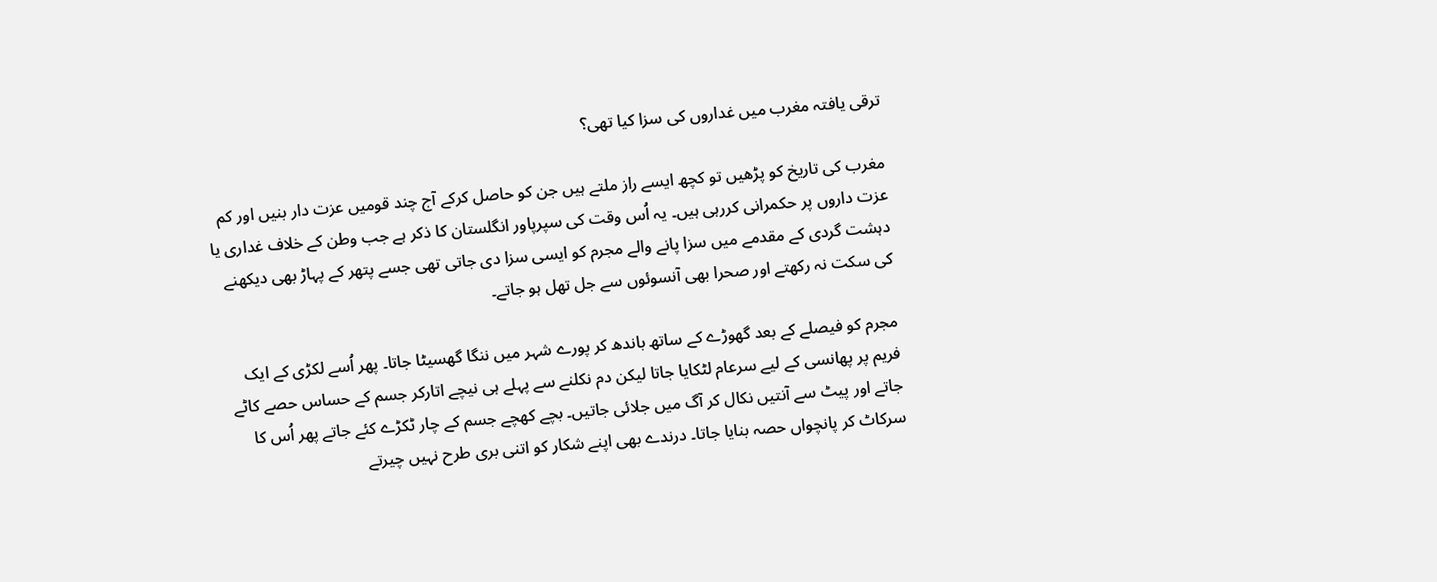ترقی یافتہ مغرب میں غداروں کی سزا کیا تھی؟

مغرب کی تاریخ کو پڑھیں تو کچھ ایسے راز ملتے ہیں جن کو حاصل کرکے آج چند قومیں عزت دار بنیں اور کم عزت داروں پر حکمرانی کررہی ہیں۔ یہ اُس وقت کی سپرپاور انگلستان کا ذکر ہے جب وطن کے خلاف غداری یا دہشت گردی کے مقدمے میں سزا پانے والے مجرم کو ایسی سزا دی جاتی تھی جسے پتھر کے پہاڑ بھی دیکھنے کی سکت نہ رکھتے اور صحرا بھی آنسوئوں سے جل تھل ہو جاتے۔

مجرم کو فیصلے کے بعد گھوڑے کے ساتھ باندھ کر پورے شہر میں ننگا گھسیٹا جاتا۔ پھر اُسے لکڑی کے ایک فریم پر پھانسی کے لیے سرعام لٹکایا جاتا لیکن دم نکلنے سے پہلے ہی نیچے اتارکر جسم کے حساس حصے کاٹے جاتے اور پیٹ سے آنتیں نکال کر آگ میں جلائی جاتیں۔ بچے کھچے جسم کے چار ٹکڑے کئے جاتے پھر اُس کا سرکاٹ کر پانچواں حصہ بنایا جاتا۔ درندے بھی اپنے شکار کو اتنی بری طرح نہیں چیرتے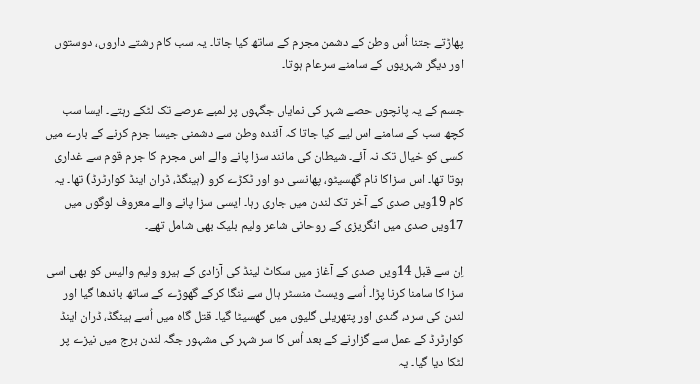پھاڑتے جتنا اُس وطن کے دشمن مجرم کے ساتھ کیا جاتا۔ یہ سب کام رشتے داروں، دوستوں اور دیگر شہریوں کے سامنے سرعام ہوتا۔

جسم کے یہ پانچوں حصے شہر کی نمایاں جگہوں پر لمبے عرصے تک لٹکے رہتے۔ ایسا سب کچھ سب کے سامنے اس لیے کیا جاتا کہ آئندہ وطن سے دشمنی جیسا جرم کرنے کے بارے میں کسی کو خیال تک نہ آئے۔ شیطان کی مانند سزا پانے والے اس مجرم کا جرم قوم سے غداری ہوتا تھا۔ اس سزاکا نام گھسیٹو، پھانسی دو اور ٹکڑے کرو (ہینگڈ، ڈران اینڈ کوارٹرڈ) تھا۔ یہ کام 19ویں صدی کے آخر تک لندن میں جاری رہا۔ ایسی سزا پانے والے معروف لوگوں میں 17ویں صدی میں انگریزی کے روحانی شاعر ولیم بلیک بھی شامل تھے۔

اِن سے قبل 14ویں صدی کے آغاز میں سکاٹ لینڈ کی آزادی کے ہیرو ولیم والیس کو بھی اسی سزا کا سامنا کرنا پڑا۔ اُسے ویسٹ منسٹر ہال سے ننگا کرکے گھوڑے کے ساتھ باندھا گیا اور لندن کی سرد، گندی اور پتھریلی گلیوں میں گھسیٹا گیا۔ قتل گاہ میں اُسے ہینگڈ، ڈران اینڈ کوارٹرڈ کے عمل سے گزارنے کے بعد اُس کا سر شہر کی مشہور جگہ لندن برج میں نیزے پر لٹکا دیا گیا۔ یہ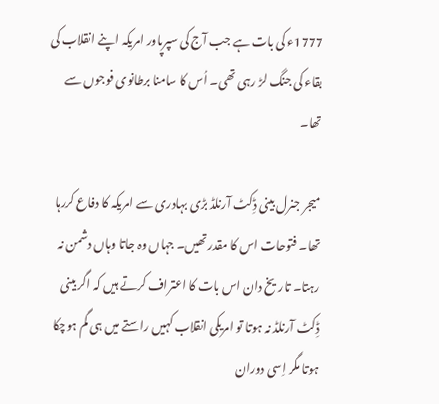1777ء کی بات ہے جب آج کی سپرپاور امریکہ اپنے انقلاب کی بقاء کی جنگ لڑ رہی تھی۔ اُس کا سامنا برطانوی فوجوں سے تھا۔

میجر جنرل بینی ڈِکٹ آرنلڈ بڑی بہادری سے امریکہ کا دفاع کررہا تھا۔ فتوحات اس کا مقدر تھیں۔ جہاں وہ جاتا وہاں دشمن نہ رہتا۔ تاریخ دان اس بات کا اعتراف کرتے ہیں کہ اگر بینی ڈِکٹ آرنلڈ نہ ہوتا تو امریکی انقلاب کہیں راستے میں ہی گم ہوچکا ہوتا مگر اِسی دوران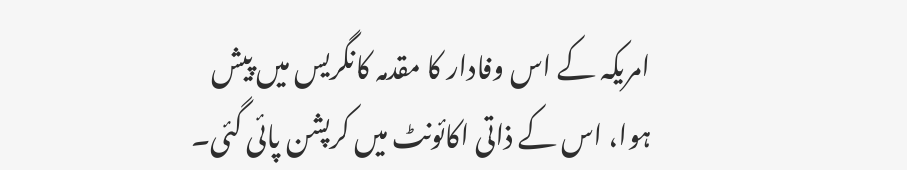امریکہ کے اس وفادار کا مقدمہ کانگریس میں پیش ہوا، اس کے ذاتی اکائونٹ میں کرپشن پائی گئی۔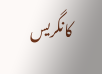کانگریس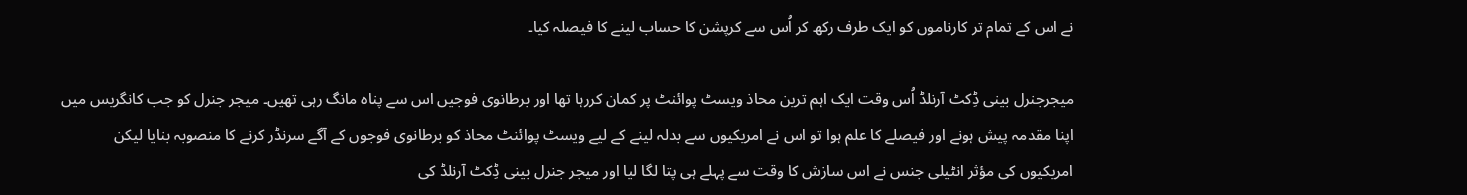نے اس کے تمام تر کارناموں کو ایک طرف رکھ کر اُس سے کرپشن کا حساب لینے کا فیصلہ کیا۔

میجرجنرل بینی ڈِکٹ آرنلڈ اُس وقت ایک اہم ترین محاذ ویسٹ پوائنٹ پر کمان کررہا تھا اور برطانوی فوجیں اس سے پناہ مانگ رہی تھیں۔ میجر جنرل کو جب کانگریس میں اپنا مقدمہ پیش ہونے اور فیصلے کا علم ہوا تو اس نے امریکیوں سے بدلہ لینے کے لیے ویسٹ پوائنٹ محاذ کو برطانوی فوجوں کے آگے سرنڈر کرنے کا منصوبہ بنایا لیکن امریکیوں کی مؤثر انٹیلی جنس نے اس سازش کا وقت سے پہلے ہی پتا لگا لیا اور میجر جنرل بینی ڈِکٹ آرنلڈ کی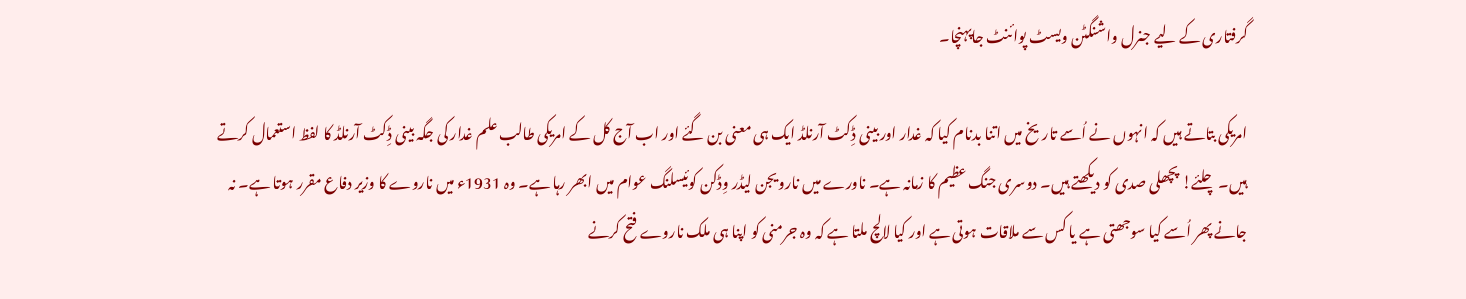گرفتاری کے لیے جنرل واشنگٹن ویسٹ پوائنٹ جاپہنچا۔

امریکی بتاتے ہیں کہ انہوں نے اُسے تاریخ میں اتنا بدنام کیا کہ غدار اور بینی ڈِکٹ آرنلڈ ایک ہی معنی بن گئے اور اب آج کل کے امریکی طالب علم غدار کی جگہ بینی ڈِکٹ آرنلڈ کا لفظ استعمال کرتے ہیں۔ چلئے! پچھلی صدی کو دیکھتے ہیں۔ دوسری جنگ عظیم کا زمانہ ہے۔ ناورے میں نارویجن لیڈر وِڈکن کوئیسلنگ عوام میں ابھر رہا ہے۔ وہ 1931ء میں ناروے کا وزیر دفاع مقرر ہوتا ہے۔ نہ جانے پھر اُسے کیا سوجھتی ہے یا کس سے ملاقات ہوتی ہے اور کیا لالچ ملتا ہے کہ وہ جرمنی کو اپنا ہی ملک ناروے فتح کرنے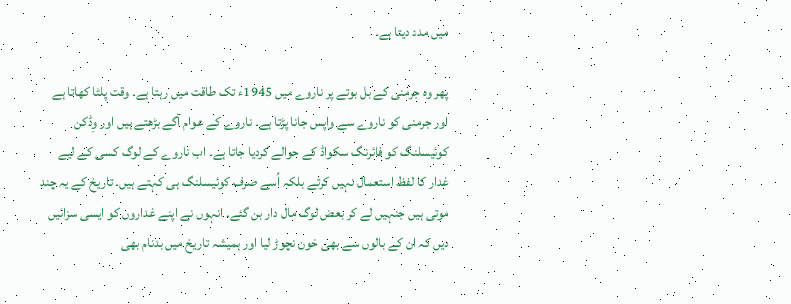میں مدد دیتا ہے۔

پھر وہ جرمنی کے بل بوتے پر ناروے میں 1945ء تک طاقت میں رہتا ہے۔ وقت پلٹا کھاتا ہے اور جرمنی کو ناروے سے واپس جانا پڑتا ہے۔ ناروے کے عوام آگے بڑھتے ہیں اور وِڈکن کوئیسلنگ کو فائرنگ سکواڈ کے حوالے کردیا جاتا ہے۔ اب ناروے کے لوگ کسی کے لیے غدار کا لفظ استعمال نہیں کرتے بلکہ اُسے صرف کوئیسلنگ ہی کہتے ہیں۔ تاریخ کے یہ چند موتی ہیں جنہیں لے کر بعض لوگ مال دار بن گئے۔ انہوں نے اپنے غداروں کو ایسی سزائیں دیں کہ ان کے بالوں سے بھی خون نچوڑ لیا اور ہمیشہ تاریخ میں بدنام بھی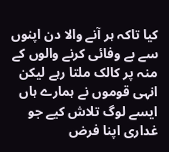کیا تاکہ ہر آنے والا دن اپنوں سے بے وفائی کرنے والوں کے منہ پر کالک ملتا رہے لیکن انہی قوموں نے ہمارے ہاں ایسے لوگ تلاش کیے جو غداری اپنا فرض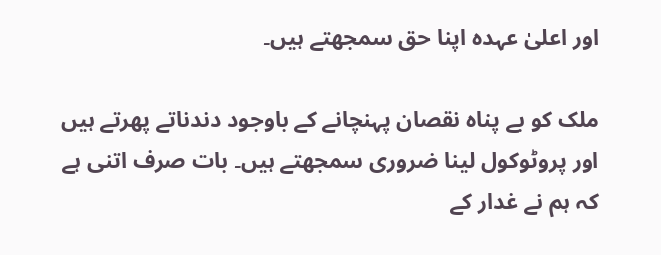اور اعلیٰ عہدہ اپنا حق سمجھتے ہیں۔

ملک کو بے پناہ نقصان پہنچانے کے باوجود دندناتے پھرتے ہیں اور پروٹوکول لینا ضروری سمجھتے ہیں۔ بات صرف اتنی ہے کہ ہم نے غدار کے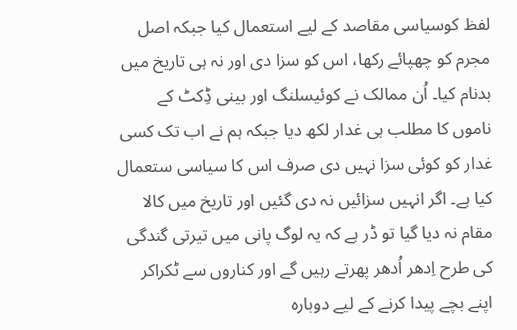لفظ کوسیاسی مقاصد کے لیے استعمال کیا جبکہ اصل مجرم کو چھپائے رکھا، اس کو سزا دی اور نہ ہی تاریخ میں بدنام کیا۔ اُن ممالک نے کوئیسلنگ اور بینی ڈِکٹ کے ناموں کا مطلب ہی غدار لکھ دیا جبکہ ہم نے اب تک کسی غدار کو کوئی سزا نہیں دی صرف اس کا سیاسی ستعمال کیا ہے۔ اگر انہیں سزائیں نہ دی گئیں اور تاریخ میں کالا مقام نہ دیا گیا تو ڈر ہے کہ یہ لوگ پانی میں تیرتی گندگی کی طرح اِدھر اُدھر پھرتے رہیں گے اور کناروں سے ٹکراکر اپنے بچے پیدا کرنے کے لیے دوبارہ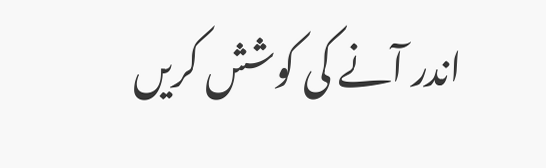اندر آنے کی کوشش کریں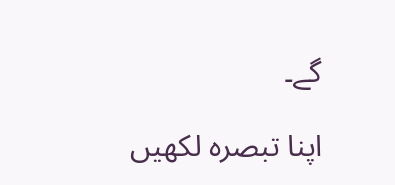گے۔

اپنا تبصرہ لکھیں